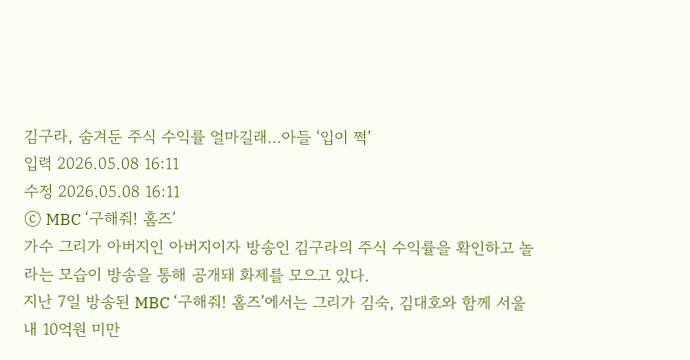김구라, 숨겨둔 주식 수익률 얼마길래…아들 ‘입이 쩍’
입력 2026.05.08 16:11
수정 2026.05.08 16:11
ⓒ MBC ‘구해줘! 홈즈’
가수 그리가 아버지인 아버지이자 방송인 김구라의 주식 수익률을 확인하고 놀라는 모습이 방송을 통해 공개돼 화제를 모으고 있다.
지난 7일 방송된 MBC ‘구해줘! 홈즈’에서는 그리가 김숙, 김대호와 함께 서울 내 10억원 미만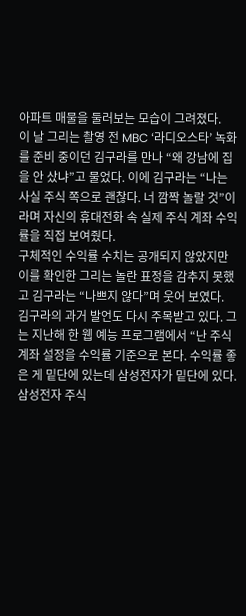아파트 매물을 둘러보는 모습이 그려졌다.
이 날 그리는 촬영 전 MBC ‘라디오스타’ 녹화를 준비 중이던 김구라를 만나 “왜 강남에 집을 안 샀냐”고 물었다. 이에 김구라는 “나는 사실 주식 쪽으로 괜찮다. 너 깜짝 놀랄 것”이라며 자신의 휴대전화 속 실제 주식 계좌 수익률을 직접 보여줬다.
구체적인 수익률 수치는 공개되지 않았지만 이를 확인한 그리는 놀란 표정을 감추지 못했고 김구라는 “나쁘지 않다”며 웃어 보였다.
김구라의 과거 발언도 다시 주목받고 있다. 그는 지난해 한 웹 예능 프로그램에서 “난 주식 계좌 설정을 수익률 기준으로 본다. 수익률 좋은 게 밑단에 있는데 삼성전자가 밑단에 있다. 삼성전자 주식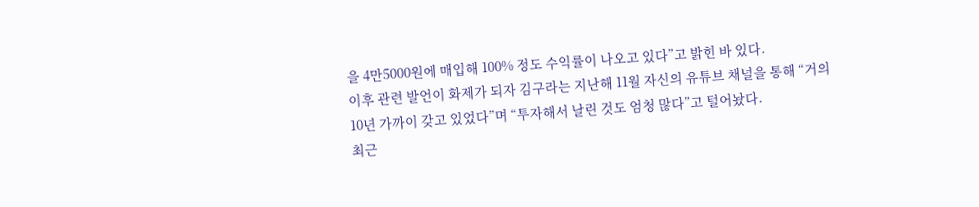을 4만5000원에 매입해 100% 정도 수익률이 나오고 있다”고 밝힌 바 있다.
이후 관련 발언이 화제가 되자 김구라는 지난해 11월 자신의 유튜브 채널을 통해 “거의 10년 가까이 갖고 있었다”며 “투자해서 날린 것도 엄청 많다”고 털어놨다.
최근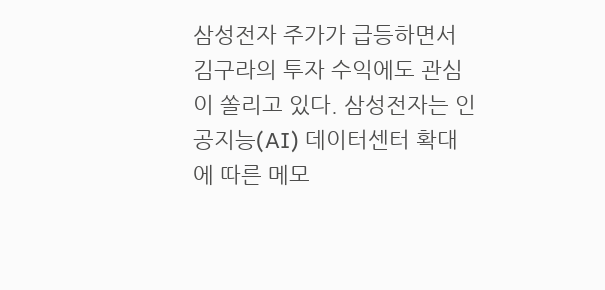삼성전자 주가가 급등하면서 김구라의 투자 수익에도 관심이 쏠리고 있다. 삼성전자는 인공지능(AI) 데이터센터 확대에 따른 메모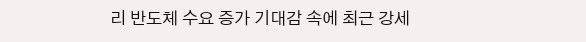리 반도체 수요 증가 기대감 속에 최근 강세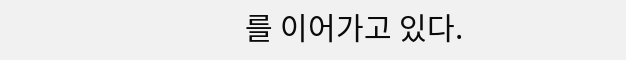를 이어가고 있다.